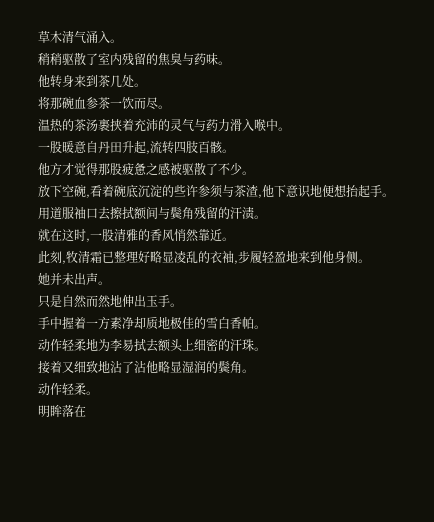草木清气涌入。
稍稍驱散了室内残留的焦臭与药味。
他转身来到茶几处。
将那碗血参茶一饮而尽。
温热的茶汤裹挟着充沛的灵气与药力滑入喉中。
一股暖意自丹田升起,流转四肢百骸。
他方才觉得那股疲惫之感被驱散了不少。
放下空碗,看着碗底沉淀的些许参须与茶渣,他下意识地便想抬起手。
用道服袖口去擦拭额间与鬓角残留的汗渍。
就在这时,一股清雅的香风悄然靠近。
此刻,牧清霜已整理好略显凌乱的衣袖,步履轻盈地来到他身侧。
她并未出声。
只是自然而然地伸出玉手。
手中握着一方素净却质地极佳的雪白香帕。
动作轻柔地为李易拭去额头上细密的汗珠。
接着又细致地沾了沾他略显湿润的鬓角。
动作轻柔。
明眸落在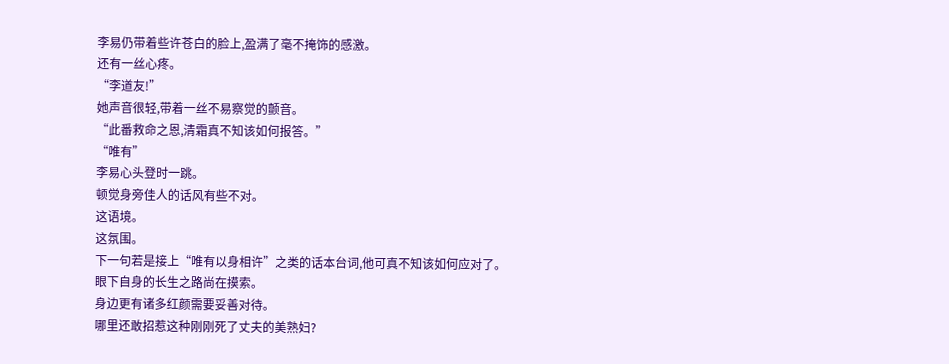李易仍带着些许苍白的脸上,盈满了毫不掩饰的感激。
还有一丝心疼。
“李道友!”
她声音很轻,带着一丝不易察觉的颤音。
“此番救命之恩,清霜真不知该如何报答。”
“唯有”
李易心头登时一跳。
顿觉身旁佳人的话风有些不对。
这语境。
这氛围。
下一句若是接上“唯有以身相许”之类的话本台词,他可真不知该如何应对了。
眼下自身的长生之路尚在摸索。
身边更有诸多红颜需要妥善对待。
哪里还敢招惹这种刚刚死了丈夫的美熟妇?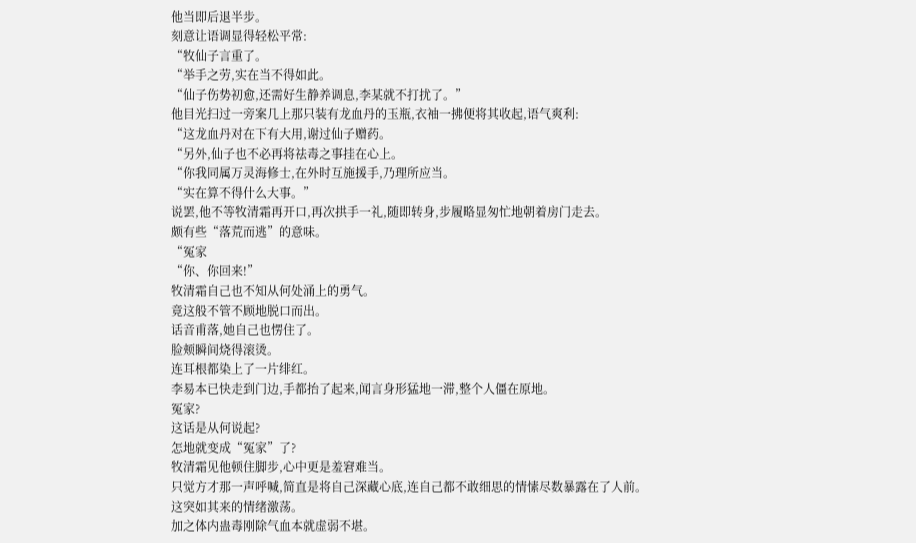他当即后退半步。
刻意让语调显得轻松平常:
“牧仙子言重了。
“举手之劳,实在当不得如此。
“仙子伤势初愈,还需好生静养调息,李某就不打扰了。”
他目光扫过一旁案几上那只装有龙血丹的玉瓶,衣袖一拂便将其收起,语气爽利:
“这龙血丹对在下有大用,谢过仙子赠药。
“另外,仙子也不必再将祛毒之事挂在心上。
“你我同属万灵海修士,在外时互施援手,乃理所应当。
“实在算不得什么大事。”
说罢,他不等牧清霜再开口,再次拱手一礼,随即转身,步履略显匆忙地朝着房门走去。
颇有些“落荒而逃”的意味。
“冤家
“你、你回来!”
牧清霜自己也不知从何处涌上的勇气。
竟这般不管不顾地脱口而出。
话音甫落,她自己也愣住了。
脸颊瞬间烧得滚烫。
连耳根都染上了一片绯红。
李易本已快走到门边,手都抬了起来,闻言身形猛地一滞,整个人僵在原地。
冤家?
这话是从何说起?
怎地就变成“冤家”了?
牧清霜见他顿住脚步,心中更是羞窘难当。
只觉方才那一声呼喊,简直是将自己深藏心底,连自己都不敢细思的情愫尽数暴露在了人前。
这突如其来的情绪激荡。
加之体内蛊毒刚除气血本就虚弱不堪。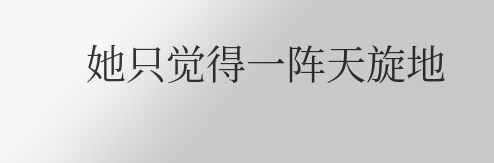她只觉得一阵天旋地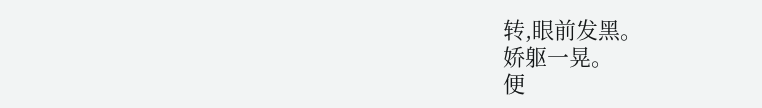转,眼前发黑。
娇躯一晃。
便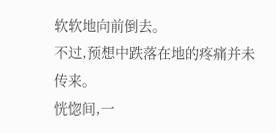软软地向前倒去。
不过,预想中跌落在地的疼痛并未传来。
恍惚间,一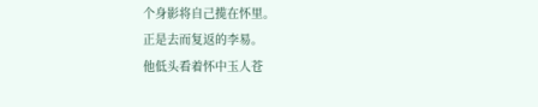个身影将自己揽在怀里。
正是去而复返的李易。
他低头看着怀中玉人苍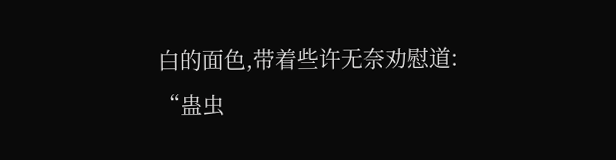白的面色,带着些许无奈劝慰道:
“蛊虫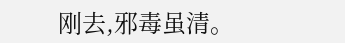刚去,邪毒虽清。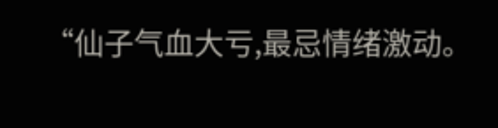“仙子气血大亏,最忌情绪激动。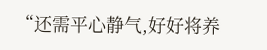“还需平心静气,好好将养